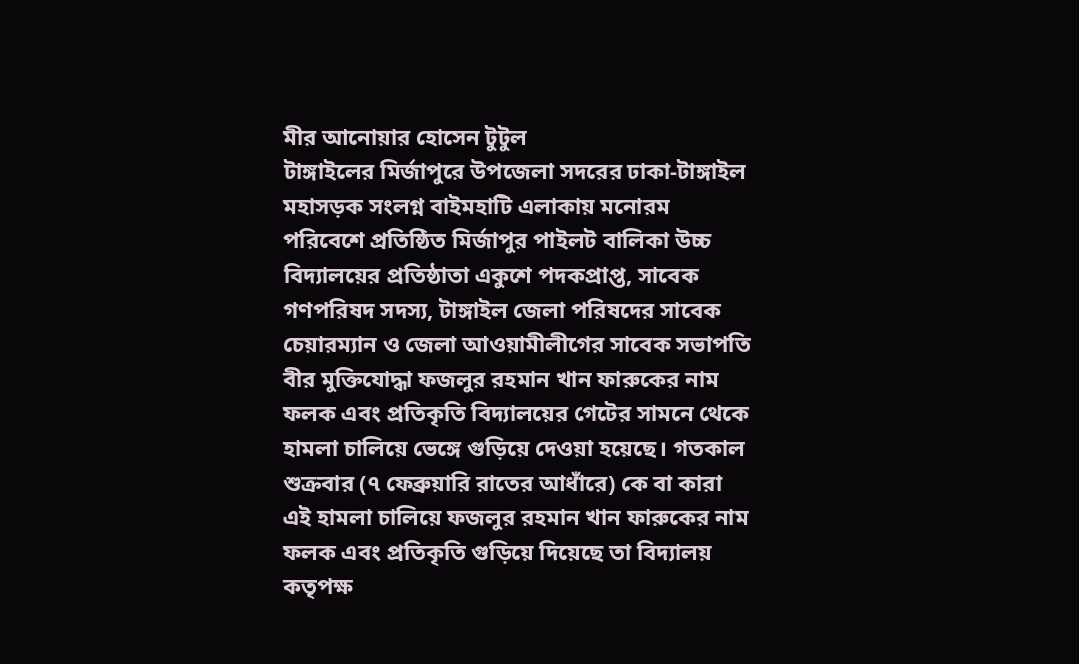মীর আনোয়ার হোসেন টুটুল
টাঙ্গাইলের মির্জাপুরে উপজেলা সদরের ঢাকা-টাঙ্গাইল মহাসড়ক সংলগ্ন বাইমহাটি এলাকায় মনোরম পরিবেশে প্রতিষ্ঠিত মির্জাপুর পাইলট বালিকা উচ্চ বিদ্যালয়ের প্রতিষ্ঠাতা একুশে পদকপ্রাপ্ত, সাবেক গণপরিষদ সদস্য, টাঙ্গাইল জেলা পরিষদের সাবেক চেয়ারম্যান ও জেলা আওয়ামীলীগের সাবেক সভাপতি বীর মুক্তিযোদ্ধা ফজলুর রহমান খান ফারুকের নাম ফলক এবং প্রতিকৃতি বিদ্যালয়ের গেটের সামনে থেকে হামলা চালিয়ে ভেঙ্গে গুড়িয়ে দেওয়া হয়েছে। গতকাল শুক্রবার (৭ ফেব্রুয়ারি রাতের আধাঁরে) কে বা কারা এই হামলা চালিয়ে ফজলুর রহমান খান ফারুকের নাম ফলক এবং প্রতিকৃতি গুড়িয়ে দিয়েছে তা বিদ্যালয় কতৃপক্ষ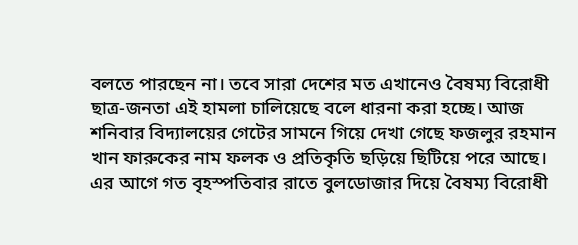বলতে পারছেন না। তবে সারা দেশের মত এখানেও বৈষম্য বিরোধী ছাত্র-জনতা এই হামলা চালিয়েছে বলে ধারনা করা হচ্ছে। আজ শনিবার বিদ্যালয়ের গেটের সামনে গিয়ে দেখা গেছে ফজলুর রহমান খান ফারুকের নাম ফলক ও প্রতিকৃতি ছড়িয়ে ছিটিয়ে পরে আছে।
এর আগে গত বৃহস্পতিবার রাতে বুলডোজার দিয়ে বৈষম্য বিরোধী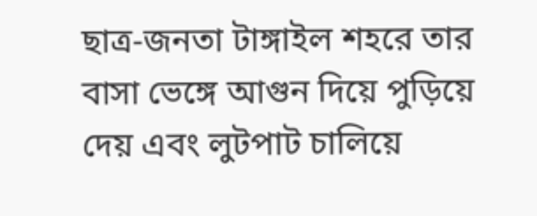ছাত্র-জনতা টাঙ্গাইল শহরে তার বাসা ভেঙ্গে আগুন দিয়ে পুড়িয়ে দেয় এবং লুটপাট চালিয়ে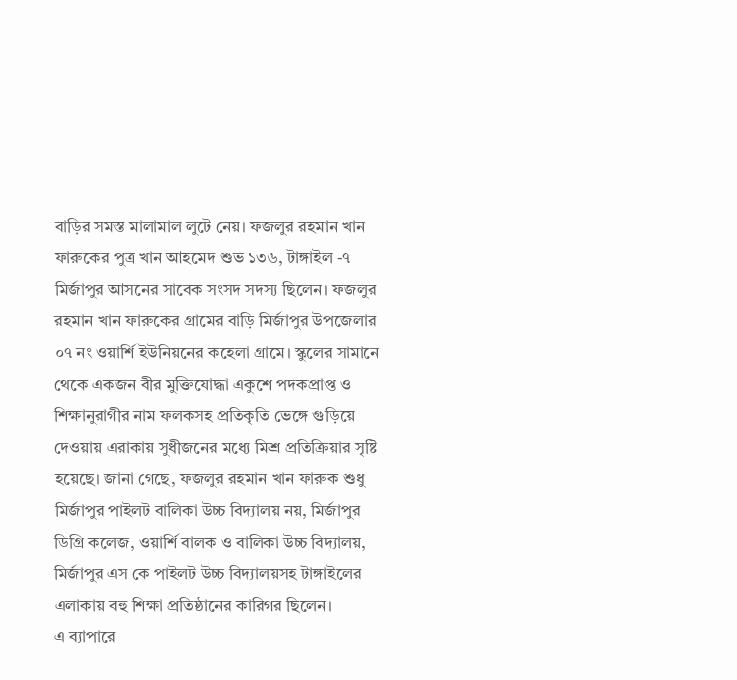বাড়ির সমস্ত মালামাল লুটে নেয়। ফজলুর রহমান খান ফারুকের পুত্র খান আহমেদ শুভ ১৩৬, টাঙ্গাইল -৭ মির্জাপুর আসনের সাবেক সংসদ সদস্য ছিলেন। ফজলুর রহমান খান ফারুকের গ্রামের বাড়ি মির্জাপুর উপজেলার ০৭ নং ওয়ার্শি ইউনিয়নের কহেলা গ্রামে। স্কুলের সামানে থেকে একজন বীর মুক্তিযোদ্ধা একুশে পদকপ্রাপ্ত ও শিক্ষানুরাগীর নাম ফলকসহ প্রতিকৃতি ভেঙ্গে গুড়িয়ে দেওয়ায় এরাকায় সুধীজনের মধ্যে মিশ্র প্রতিক্রিয়ার সৃষ্টি হয়েছে। জানা গেছে, ফজলুর রহমান খান ফারুক শুধু মির্জাপুর পাইলট বালিকা উচ্চ বিদ্যালয় নয়, মির্জাপুর ডিগ্রি কলেজ, ওয়ার্শি বালক ও বালিকা উচ্চ বিদ্যালয়, মির্জাপুর এস কে পাইলট উচ্চ বিদ্যালয়সহ টাঙ্গাইলের এলাকায় বহু শিক্ষা প্রতিষ্ঠানের কারিগর ছিলেন।
এ ব্যাপারে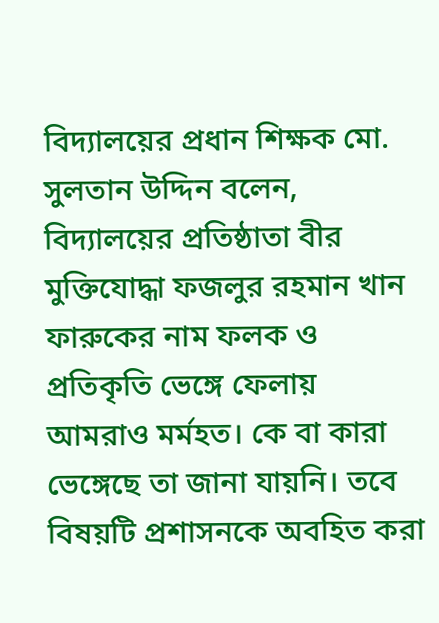বিদ্যালয়ের প্রধান শিক্ষক মো. সুলতান উদ্দিন বলেন, বিদ্যালয়ের প্রতিষ্ঠাতা বীর মুক্তিযোদ্ধা ফজলুর রহমান খান ফারুকের নাম ফলক ও প্রতিকৃতি ভেঙ্গে ফেলায় আমরাও মর্মহত। কে বা কারা ভেঙ্গেছে তা জানা যায়নি। তবে বিষয়টি প্রশাসনকে অবহিত করা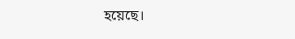হয়েছে।